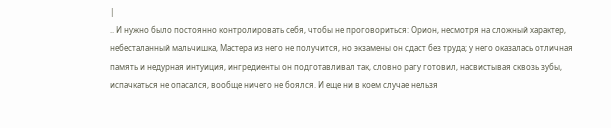|
.. И нужно было постоянно контролировать себя, чтобы не проговориться: Орион, несмотря на сложный характер, небесталанный мальчишка, Мастера из него не получится, но экзамены он сдаст без труда; у него оказалась отличная память и недурная интуиция, ингредиенты он подготавливал так, словно рагу готовил, насвистывая сквозь зубы, испачкаться не опасался, вообще ничего не боялся. И еще ни в коем случае нельзя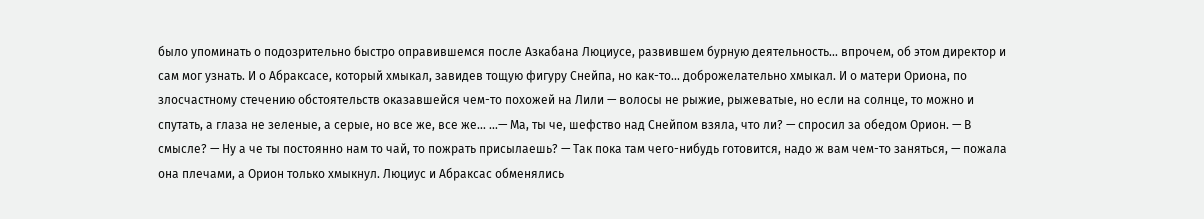было упоминать о подозрительно быстро оправившемся после Азкабана Люциусе, развившем бурную деятельность... впрочем, об этом директор и сам мог узнать. И о Абраксасе, который хмыкал, завидев тощую фигуру Снейпа, но как-то... доброжелательно хмыкал. И о матери Ориона, по злосчастному стечению обстоятельств оказавшейся чем-то похожей на Лили — волосы не рыжие, рыжеватые, но если на солнце, то можно и спутать, а глаза не зеленые, а серые, но все же, все же... ...— Ма, ты че, шефство над Снейпом взяла, что ли? — спросил за обедом Орион. — В смысле? — Ну а че ты постоянно нам то чай, то пожрать присылаешь? — Так пока там чего-нибудь готовится, надо ж вам чем-то заняться, — пожала она плечами, а Орион только хмыкнул. Люциус и Абраксас обменялись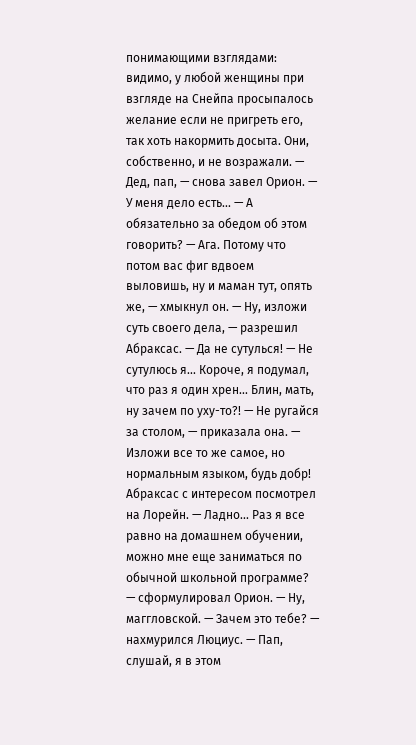понимающими взглядами: видимо, у любой женщины при взгляде на Снейпа просыпалось желание если не пригреть его, так хоть накормить досыта. Они, собственно, и не возражали. — Дед, пап, — снова завел Орион. — У меня дело есть... — А обязательно за обедом об этом говорить? — Ага. Потому что потом вас фиг вдвоем выловишь, ну и маман тут, опять же, — хмыкнул он. — Ну, изложи суть своего дела, — разрешил Абраксас. — Да не сутулься! — Не сутулюсь я... Короче, я подумал, что раз я один хрен... Блин, мать, ну зачем по уху-то?! — Не ругайся за столом, — приказала она. — Изложи все то же самое, но нормальным языком, будь добр! Абраксас с интересом посмотрел на Лорейн. — Ладно... Раз я все равно на домашнем обучении, можно мне еще заниматься по обычной школьной программе? — сформулировал Орион. — Ну, маггловской. — Зачем это тебе? — нахмурился Люциус. — Пап, слушай, я в этом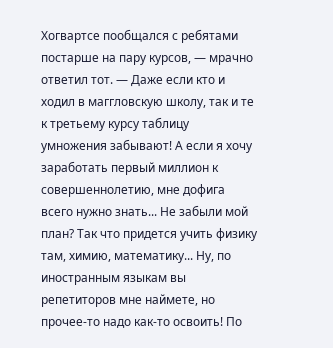Хогвартсе пообщался с ребятами постарше на пару курсов, — мрачно ответил тот. — Даже если кто и ходил в маггловскую школу, так и те к третьему курсу таблицу умножения забывают! А если я хочу заработать первый миллион к совершеннолетию, мне дофига всего нужно знать... Не забыли мой план? Так что придется учить физику там, химию, математику... Ну, по иностранным языкам вы репетиторов мне наймете, но прочее-то надо как-то освоить! По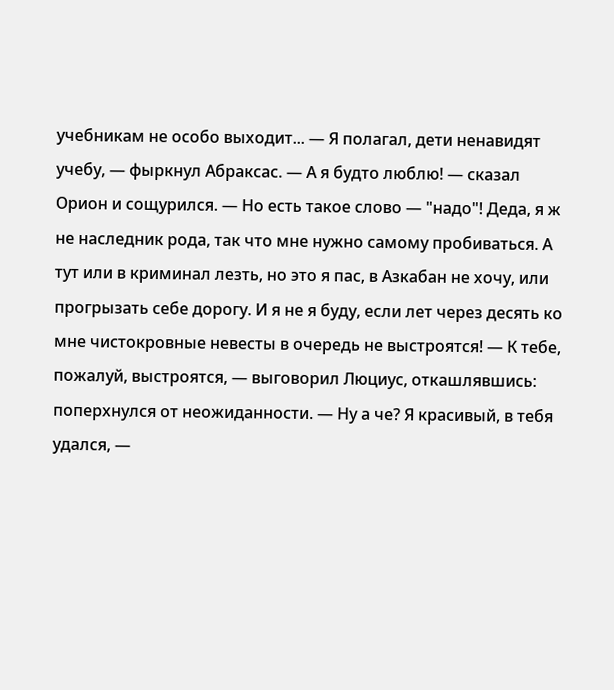учебникам не особо выходит... — Я полагал, дети ненавидят учебу, — фыркнул Абраксас. — А я будто люблю! — сказал Орион и сощурился. — Но есть такое слово — "надо"! Деда, я ж не наследник рода, так что мне нужно самому пробиваться. А тут или в криминал лезть, но это я пас, в Азкабан не хочу, или прогрызать себе дорогу. И я не я буду, если лет через десять ко мне чистокровные невесты в очередь не выстроятся! — К тебе, пожалуй, выстроятся, — выговорил Люциус, откашлявшись: поперхнулся от неожиданности. — Ну а че? Я красивый, в тебя удался, —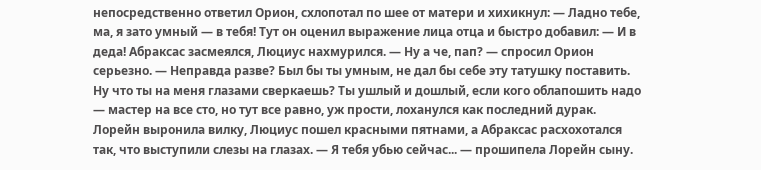непосредственно ответил Орион, схлопотал по шее от матери и хихикнул: — Ладно тебе, ма, я зато умный — в тебя! Тут он оценил выражение лица отца и быстро добавил: — И в деда! Абраксас засмеялся, Люциус нахмурился. — Ну а че, пап? — спросил Орион серьезно. — Неправда разве? Был бы ты умным, не дал бы себе эту татушку поставить. Ну что ты на меня глазами сверкаешь? Ты ушлый и дошлый, если кого облапошить надо — мастер на все сто, но тут все равно, уж прости, лоханулся как последний дурак. Лорейн выронила вилку, Люциус пошел красными пятнами, а Абраксас расхохотался так, что выступили слезы на глазах. — Я тебя убью сейчас... — прошипела Лорейн сыну.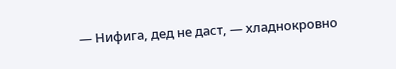— Нифига, дед не даст, — хладнокровно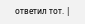ответил тот. |